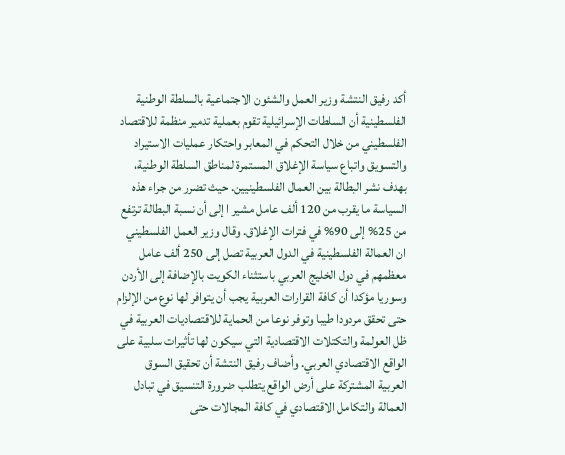أكد رفيق النتشة وزير العمل والشئون الاجتماعية بالسلطة الوطنية الفلسطينية أن السلطات الإسرائيلية تقوم بعملية تدمير منظمة للاقتصاد الفلسطيني من خلال التحكم في المعابر واحتكار عمليات الاستيراد والتسويق واتباع سياسة الإغلاق المستمرة لمناطق السلطة الوطنية، بهدف نشر البطالة بين العمال الفلسطينيين. حيث تضرر من جراء هذه السياسة ما يقرب من 120 ألف عامل مشير ا إلى أن نسبة البطالة ترتفع من 25% إلى 90% في فترات الإغلاق. وقال وزير العمل الفلسطيني ان العمالة الفلسطينية في الدول العربية تصل إلى 250 ألف عامل معظمهم في دول الخليج العربي باستثناء الكويت بالإضافة إلى الأردن وسوريا مؤكدا أن كافة القرارات العربية يجب أن يتوافر لها نوع من الإلزام حتى تحقق مردودا طيبا وتوفر نوعا من الحماية للاقتصاديات العربية في ظل العولمة والتكتلات الاقتصادية التي سيكون لها تأثيرات سلبية على الواقع الاقتصادي العربي. وأضاف رفيق النتشة أن تحقيق السوق العربية المشتركة على أرض الواقع يتطلب ضرورة التنسيق في تبادل العمالة والتكامل الاقتصادي في كافة المجالات حتى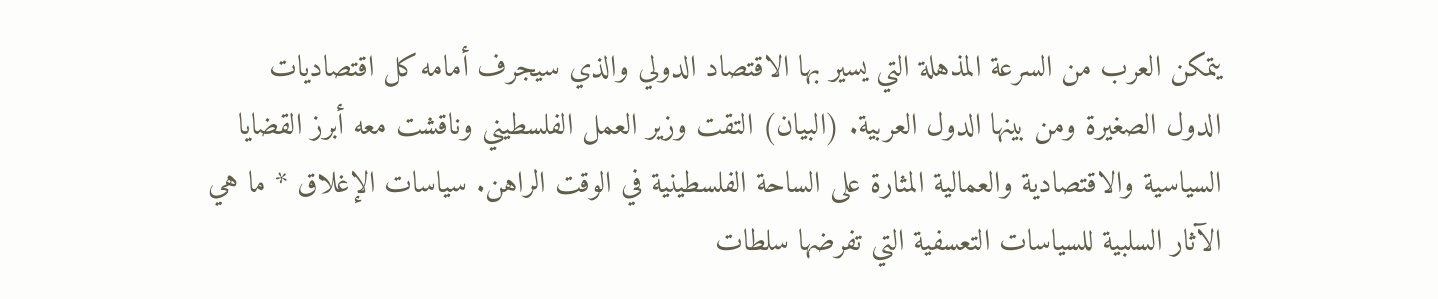يتمكن العرب من السرعة المذهلة التي يسير بها الاقتصاد الدولي والذي سيجرف أمامه كل اقتصاديات الدول الصغيرة ومن بينها الدول العربية. (البيان) التقت وزير العمل الفلسطيني وناقشت معه أبرز القضايا السياسية والاقتصادية والعمالية المثارة على الساحة الفلسطينية في الوقت الراهن. سياسات الإغلاق * ما هي الآثار السلبية للسياسات التعسفية التي تفرضها سلطات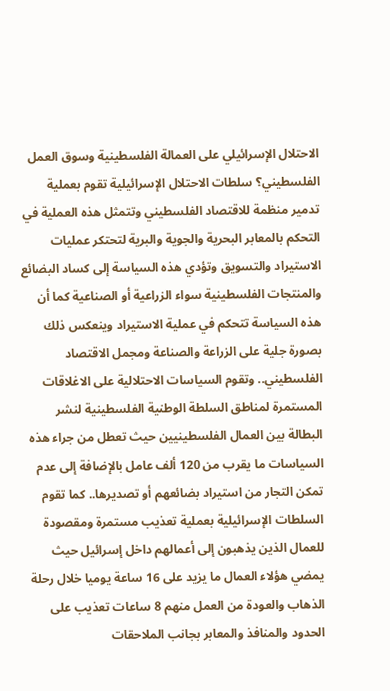الاحتلال الإسرائيلي على العمالة الفلسطينية وسوق العمل الفلسطيني؟ سلطات الاحتلال الإسرائيلية تقوم بعملية تدمير منظمة للاقتصاد الفلسطيني وتتمثل هذه العملية في التحكم بالمعابر البحرية والجوية والبرية لتحتكر عمليات الاستيراد والتسويق وتؤدي هذه السياسة إلى كساد البضائع والمنتجات الفلسطينية سواء الزراعية أو الصناعية كما أن هذه السياسة تتحكم في عملية الاستيراد وينعكس ذلك بصورة جلية على الزراعة والصناعة ومجمل الاقتصاد الفلسطيني.. وتقوم السياسات الاحتلالية على الاغلاقات المستمرة لمناطق السلطة الوطنية الفلسطينية لنشر البطالة بين العمال الفلسطينيين حيث تعطل من جراء هذه السياسات ما يقرب من 120 ألف عامل بالإضافة إلى عدم تمكن التجار من استيراد بضائعهم أو تصديرها.. كما تقوم السلطات الإسرائيلية بعملية تعذيب مستمرة ومقصودة للعمال الذين يذهبون إلى أعمالهم داخل إسرائيل حيث يمضي هؤلاء العمال ما يزيد على 16 ساعة يوميا خلال رحلة الذهاب والعودة من العمل منهم 8 ساعات تعذيب على الحدود والمنافذ والمعابر بجانب الملاحقات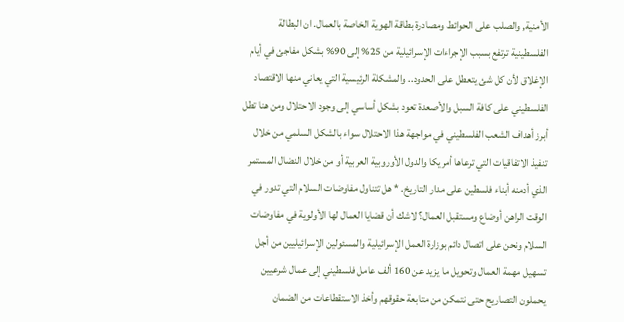الأمنية, والصلب على الحوائط ومصادرة بطاقة الهوية الخاصة بالعمال. ان البطالة الفلسطينية ترتفع بسبب الإجراءات الإسرائيلية من 25% إلى 90% بشكل مفاجئ في أيام الإغلاق لأن كل شئ يتعطل على الحدود.. والمشكلة الرئيسية التي يعاني منها الاقتصاد الفلسطيني على كافة السبل والأصعدة تعود بشكل أساسي إلى وجود الاحتلال ومن هنا تطل أبرز أهداف الشعب الفلسطيني في مواجهة هذا الاحتلال سواء بالشكل السلمي من خلال تنفيذ الاتفاقيات التي ترعاها أمريكا والدول الأوروبية العربية أو من خلال النضال المستمر الذي أدمنه أبناء فلسطين على مدار التاريخ. * هل تتناول مفاوضات السلام التي تدور في الوقت الراهن أوضاع ومستقبل العمال؟ لاشك أن قضايا العمال لها الأولوية في مفاوضات السلام ونحن على اتصال دائم بوزارة العمل الإسرائيلية والمسئولين الإسرائيليين من أجل تسهيل مهمة العمال وتحويل ما يزيد عن 160 ألف عامل فلسطيني إلى عمال شرعيين يحملون التصاريح حتى نتمكن من متابعة حقوقهم وأخذ الاستقطاعات من الضمان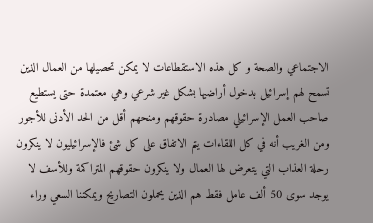الاجتماعي والصحة و كل هذه الاستقطاعات لا يمكن تحصيلها من العمال الذين تسمح لهم إسرائيل بدخول أراضيها بشكل غير شرعي وهي معتمدة حتى يستطيع صاحب العمل الإسرائيلي مصادرة حقوقهم ومنحهم أقل من الحد الأدنى للأجور ومن الغريب أنه في كل اللقاءات يتم الاتفاق على كل شئ فالإسرائيليون لا ينكرون رحلة العذاب التي يتعرض لها العمال ولا ينكرون حقوقهم المتراكمة وللأسف لا يوجد سوى 50 ألف عامل فقط هم الذين يحملون التصاريح ويمكننا السعي وراء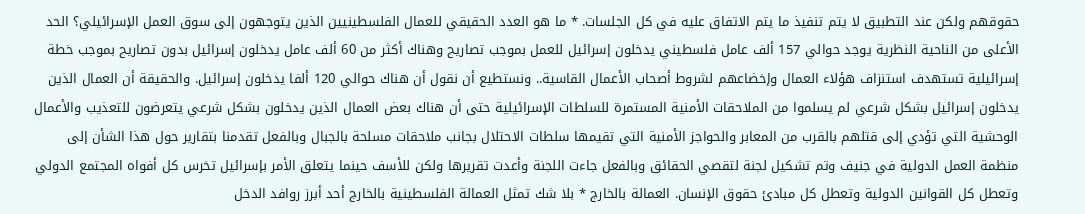حقوقهم ولكن عند التطبيق لا يتم تنفيذ ما يتم الاتفاق عليه في كل الجلسات. * ما هو العدد الحقيقي للعمال الفلسطينيين الذين يتوجهون إلى سوق العمل الإسرائيلي؟ الحد الأعلى من الناحية النظرية يوجد حوالي 157 ألف عامل فلسطيني يدخلون إسرائيل للعمل بموجب تصاريح وهناك أكثر من 60 ألف عامل يدخلون إسرائيل بدون تصاريح بموجب خطة إسرائيلية تستهدف استنزاف هؤلاء العمال وإخضاعهم لشروط أصحاب الأعمال القاسية.. ونستطيع أن نقول أن هناك حوالي 120 ألفا يدخلون إسرائيل. والحقيقة أن العمال الذين يدخلون إسرائيل بشكل شرعي لم يسلموا من الملاحقات الأمنية المستمرة للسلطات الإسرائيلية حتى أن هناك بعض العمال الذين يدخلون بشكل شرعي يتعرضون للتعذيب والأعمال الوحشية التي تؤدي إلى قتلهم بالقرب من المعابر والحواجز الأمنية التي تقيمها سلطات الاحتلال بجانب ملاحقات مسلحة بالجبال وبالفعل تقدمنا بتقارير حول هذا الشأن إلى منظمة العمل الدولية في جنيف وتم تشكيل لجنة لتقصي الحقائق وبالفعل جاءت اللجنة وأعدت تقريرها ولكن للأسف حينما يتعلق الأمر بإسرائيل تخرس كل أفواه المجتمع الدولي وتعطل كل القوانين الدولية وتعطل كل مبادئ حقوق الإنسان. العمالة بالخارج * بلا شك تمثل العمالة الفلسطينية بالخارج أحد أبرز روافد الدخل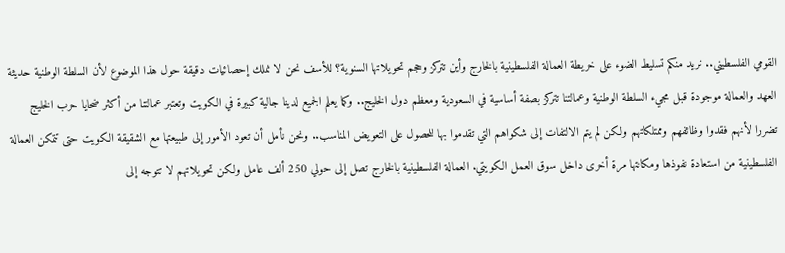القومي الفلسطيني.. نريد منكم تسليط الضوء على خريطة العمالة الفلسطينية بالخارج وأين تتركز وحجم تحويلاتها السنوية؟ للأسف نحن لا نملك إحصائيات دقيقة حول هذا الموضوع لأن السلطة الوطنية حديثة العهد والعمالة موجودة قبل مجيء السلطة الوطنية وعمالتنا تتركز بصفة أساسية في السعودية ومعظم دول الخليج.. وكما يعلم الجميع لدينا جالية كبيرة في الكويت وتعتبر عمالتنا من أكثر ضحايا حرب الخليج تضررا لأنهم فقدوا وظائفهم وممتلكاتهم ولكن لم يتم الالتفات إلى شكواهم التي تقدموا بها للحصول على التعويض المناسب.. ونحن نأمل أن تعود الأمور إلى طبيعتها مع الشقيقة الكويت حتى تتمكن العمالة الفلسطينية من استعادة نفوذها ومكانتها مرة أخرى داخل سوق العمل الكويتي. العمالة الفلسطينية بالخارج تصل إلى حولي 250 ألف عامل ولكن تحويلاتهم لا تتوجه إلى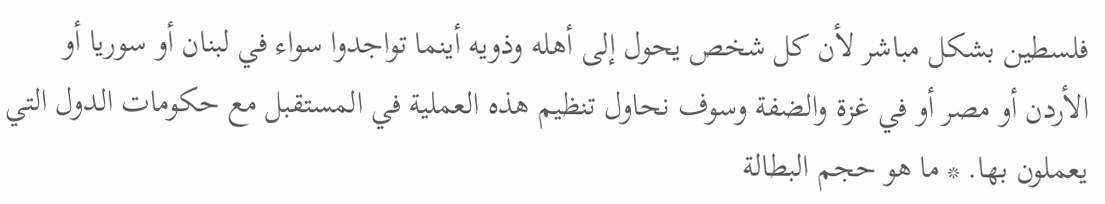فلسطين بشكل مباشر لأن كل شخص يحول إلى أهله وذويه أينما تواجدوا سواء في لبنان أو سوريا أو الأردن أو مصر أو في غزة والضفة وسوف نحاول تنظيم هذه العملية في المستقبل مع حكومات الدول التي يعملون بها. * ما هو حجم البطالة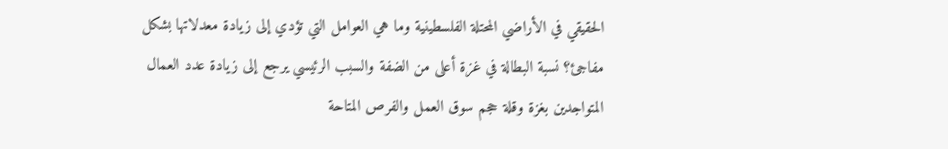الحقيقي في الأراضي المحتلة الفلسطينية وما هي العوامل التي تؤدي إلى زيادة معدلاتها بشكل مفاجئ؟ نسبة البطالة في غزة أعلى من الضفة والسبب الرئيسي يرجع إلى زيادة عدد العمال المتواجدين بغزة وقلة حجم سوق العمل والفرص المتاحة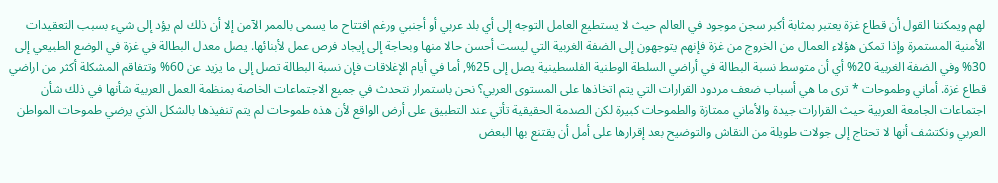لهم ويمكننا القول أن قطاع غزة يعتبر بمثابة أكبر سجن موجود في العالم حيث لا يستطيع العامل التوجه إلى أي بلد عربي أو أجنبي ورغم افتتاح ما يسمى بالممر الآمن إلا أن ذلك لم يؤد إلى شيء بسبب التعقيدات الأمنية المستمرة وإذا تمكن هؤلاء العمال من الخروج من غزة فإنهم يتوجهون إلى الضفة الغربية التي ليست أحسن حالا منها وبحاجة إلى إيجاد فرص عمل لأبنائها. يصل معدل البطالة في غزة في الوضع الطبيعي إلى 30% وفي الضفة الغربية 20% أي أن متوسط نسبة البطالة في أراضي السلطة الوطنية الفلسطينية يصل إلى 25%, أما في أيام الإغلاقات فإن نسبة البطالة تصل إلى ما يزيد عن 60% وتتفاقم المشكلة أكثر من اراضي قطاع غزة. أماني وطموحات * ترى ما هي أسباب ضعف مردود القرارات التي يتم اتخاذها على المستوى العربي؟ نحن باستمرار نتحدث في جميع الاجتماعات الخاصة بمنظمة العمل العربية شأنها في ذلك شأن اجتماعات الجامعة العربية حيث القرارات جيدة والأماني ممتازة والطموحات كبيرة لكن الصدمة الحقيقية تأتي عند التطبيق على أرض الواقع لأن هذه طموحات لم يتم تنفيذها بالشكل الذي يرضي طموحات المواطن العربي ونكتشف أنها لا تحتاج إلى جولات طويلة من النقاش والتوضيح بعد إقرارها على أمل أن يقتنع بها البعض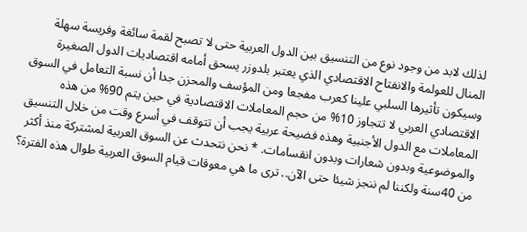لذلك لابد من وجود نوع من التنسيق بين الدول العربية حتى لا تصبح لقمة سائغة وفريسة سهلة المنال للعولمة والانفتاح الاقتصادي الذي يعتبر بلدوزر يسحق أمامه اقتصاديات الدول الصغيرة وسيكون تأثيرها السلبي علينا كعرب مفجعا ومن المؤسف والمحزن جدا أن نسبة التعامل في السوق الاقتصادي العربي لا تتجاوز 10% من حجم المعاملات الاقتصادية في حين يتم 90% من هذه المعاملات مع الدول الأجنبية وهذه فضيحة عربية يجب أن تتوقف في أسرع وقت من خلال التنسيق والموضوعية وبدون شعارات وبدون انقسامات. * نحن نتحدث عن السوق العربية لمشتركة منذ أكثر من 40سنة ولكننا لم ننجز شيئا حتى الآن.. ترى ما هي معوقات قيام السوق العربية طوال هذه الفترة؟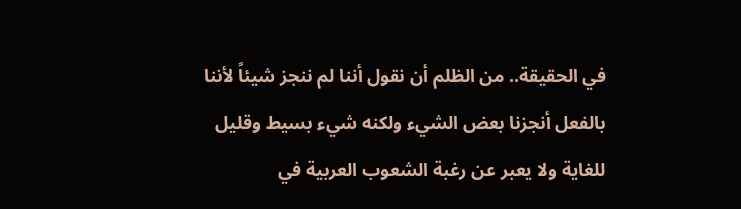في الحقيقة.. من الظلم أن نقول أننا لم ننجز شيئاً لأننا بالفعل أنجزنا بعض الشيء ولكنه شيء بسيط وقليل للغاية ولا يعبر عن رغبة الشعوب العربية في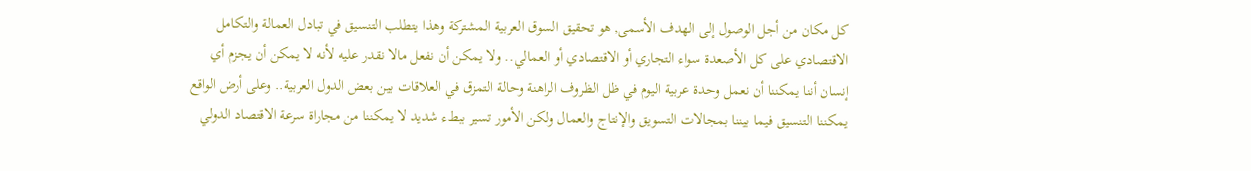كل مكان من أجل الوصول إلى الهدف الأسمى, هو تحقيق السوق العربية المشتركة وهذا يتطلب التنسيق في تبادل العمالة والتكامل الاقتصادي على كل الأصعدة سواء التجاري أو الاقتصادي أو العمالي.. ولا يمكن أن نفعل مالا نقدر عليه لأنه لا يمكن أن يجزم أي إنسان أننا يمكننا أن نعمل وحدة عربية اليوم في ظل الظروف الراهنة وحالة التمزق في العلاقات بين بعض الدول العربية.. وعلى أرض الواقع يمكننا التنسيق فيما بيننا بمجالات التسويق والإنتاج والعمال ولكن الأمور تسير ببطء شديد لا يمكننا من مجاراة سرعة الاقتصاد الدولي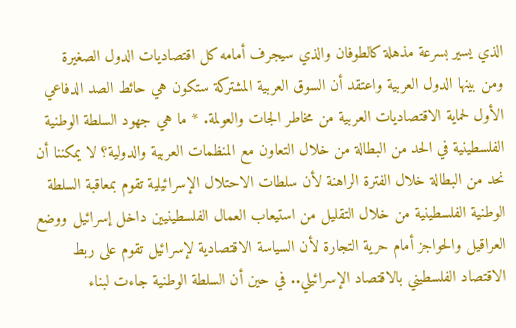الذي يسير بسرعة مذهلة كالطوفان والذي سيجرف أمامه كل اقتصاديات الدول الصغيرة ومن بينها الدول العربية واعتقد أن السوق العربية المشتركة ستكون هي حائط الصد الدفاعي الأول لحماية الاقتصاديات العربية من مخاطر الجات والعولمة. * ما هي جهود السلطة الوطنية الفلسطينية في الحد من البطالة من خلال التعاون مع المنظمات العربية والدولية؟ لا يمكننا أن نحد من البطالة خلال الفترة الراهنة لأن سلطات الاحتلال الإسرائيلية تقوم بمعاقبة السلطة الوطنية الفلسطينية من خلال التقليل من استيعاب العمال الفلسطينيين داخل إسرائيل ووضع العراقيل والحواجز أمام حرية التجارة لأن السياسة الاقتصادية لإسرائيل تقوم على ربط الاقتصاد الفلسطيني بالاقتصاد الإسرائيلي.. في حين أن السلطة الوطنية جاءت لبناء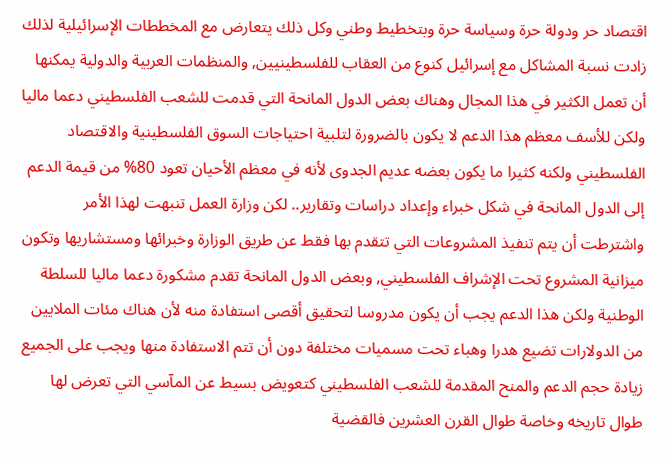اقتصاد حر ودولة حرة وسياسة حرة وبتخطيط وطني وكل ذلك يتعارض مع المخططات الإسرائيلية لذلك زادت نسبة المشاكل مع إسرائيل كنوع من العقاب للفلسطينيين, والمنظمات العربية والدولية يمكنها أن تعمل الكثير في هذا المجال وهناك بعض الدول المانحة التي قدمت للشعب الفلسطيني دعما ماليا ولكن للأسف معظم هذا الدعم لا يكون بالضرورة لتلبية احتياجات السوق الفلسطينية والاقتصاد الفلسطيني ولكنه كثيرا ما يكون بعضه عديم الجدوى لأنه في معظم الأحيان تعود 80% من قيمة الدعم إلى الدول المانحة في شكل خبراء وإعداد دراسات وتقارير.. لكن وزارة العمل تنبهت لهذا الأمر واشترطت أن يتم تنفيذ المشروعات التي تتقدم بها فقط عن طريق الوزارة وخبرائها ومستشاريها وتكون ميزانية المشروع تحت الإشراف الفلسطيني, وبعض الدول المانحة تقدم مشكورة دعما ماليا للسلطة الوطنية ولكن هذا الدعم يجب أن يكون مدروسا لتحقيق أقصى استفادة منه لأن هناك مئات الملايين من الدولارات تضيع هدرا وهباء تحت مسميات مختلفة دون أن تتم الاستفادة منها ويجب على الجميع زيادة حجم الدعم والمنح المقدمة للشعب الفلسطيني كتعويض بسيط عن المآسي التي تعرض لها طوال تاريخه وخاصة طوال القرن العشرين فالقضية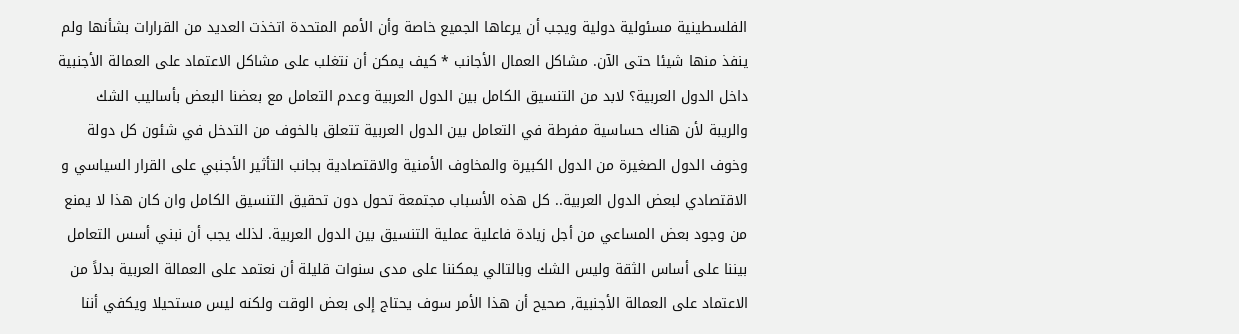الفلسطينية مسئولية دولية ويجب أن يرعاها الجميع خاصة وأن الأمم المتحدة اتخذت العديد من القرارات بشأنها ولم ينفذ منها شيئا حتى الآن. مشاكل العمال الأجانب * كيف يمكن أن نتغلب على مشاكل الاعتماد على العمالة الأجنبية داخل الدول العربية؟ لابد من التنسيق الكامل بين الدول العربية وعدم التعامل مع بعضنا البعض بأساليب الشك والريبة لأن هناك حساسية مفرطة في التعامل بين الدول العربية تتعلق بالخوف من التدخل في شئون كل دولة وخوف الدول الصغيرة من الدول الكبيرة والمخاوف الأمنية والاقتصادية بجانب التأثير الأجنبي على القرار السياسي و الاقتصادي لبعض الدول العربية.. كل هذه الأسباب مجتمعة تحول دون تحقيق التنسيق الكامل وان كان هذا لا يمنع من وجود بعض المساعي من أجل زيادة فاعلية عملية التنسيق بين الدول العربية. لذلك يجب أن نبني أسس التعامل بيننا على أساس الثقة وليس الشك وبالتالي يمكننا على مدى سنوات قليلة أن نعتمد على العمالة العربية بدلاً من الاعتماد على العمالة الأجنبية, صحيح أن هذا الأمر سوف يحتاج إلى بعض الوقت ولكنه ليس مستحيلا ويكفي أننا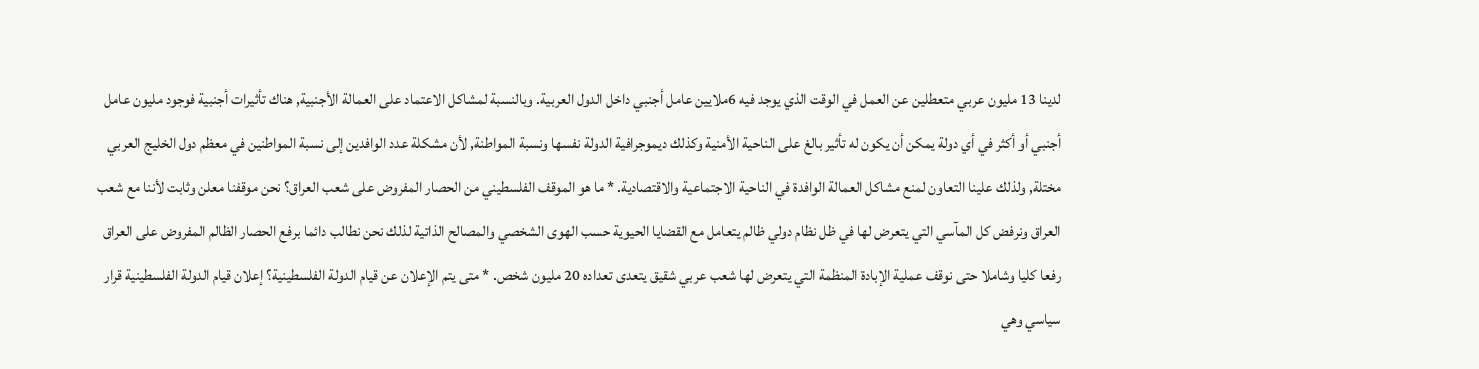لدينا 13 مليون عربي متعطلين عن العمل في الوقت الذي يوجد فيه 6ملايين عامل أجنبي داخل الدول العربية. وبالنسبة لمشاكل الاعتماد على العمالة الأجنبية, هناك تأثيرات أجنبية فوجود مليون عامل أجنبي أو أكثر في أي دولة يمكن أن يكون له تأثير بالغ على الناحية الأمنية وكذلك ديموجرافية الدولة نفسها ونسبة المواطنة, لأن مشكلة عدد الوافدين إلى نسبة المواطنين في معظم دول الخليج العربي مختلة, ولذلك علينا التعاون لمنع مشاكل العمالة الوافدة في الناحية الاجتماعية والاقتصادية. * ما هو الموقف الفلسطيني من الحصار المفروض على شعب العراق؟ نحن موقفنا معلن وثابت لأننا مع شعب العراق ونرفض كل المآسي التي يتعرض لها في ظل نظام دولي ظالم يتعامل مع القضايا الحيوية حسب الهوى الشخصي والمصالح الذاتية لذلك نحن نطالب دائما برفع الحصار الظالم المفروض على العراق رفعا كليا وشاملا حتى نوقف عملية الإبادة المنظمة التي يتعرض لها شعب عربي شقيق يتعدى تعداده 20 مليون شخص. * متى يتم الإعلان عن قيام الدولة الفلسطينية؟ إعلان قيام الدولة الفلسطينية قرار سياسي وهي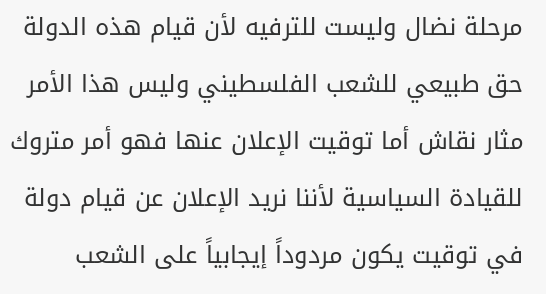مرحلة نضال وليست للترفيه لأن قيام هذه الدولة حق طبيعي للشعب الفلسطيني وليس هذا الأمر مثار نقاش أما توقيت الإعلان عنها فهو أمر متروك للقيادة السياسية لأننا نريد الإعلان عن قيام دولة في توقيت يكون مردوداً إيجابياً على الشعب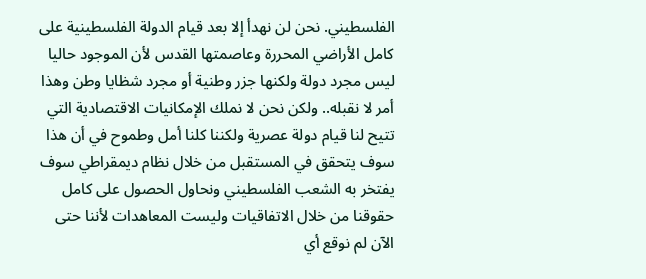الفلسطيني. نحن لن نهدأ إلا بعد قيام الدولة الفلسطينية على كامل الأراضي المحررة وعاصمتها القدس لأن الموجود حاليا ليس مجرد دولة ولكنها جزر وطنية أو مجرد شظايا وطن وهذا أمر لا نقبله.. ولكن نحن لا نملك الإمكانيات الاقتصادية التي تتيح لنا قيام دولة عصرية ولكننا كلنا أمل وطموح في أن هذا سوف يتحقق في المستقبل من خلال نظام ديمقراطي سوف يفتخر به الشعب الفلسطيني ونحاول الحصول على كامل حقوقنا من خلال الاتفاقيات وليست المعاهدات لأننا حتى الآن لم نوقع أي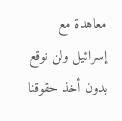معاهدة مع إسرائيل ولن نوقع بدون أخذ حقوقنا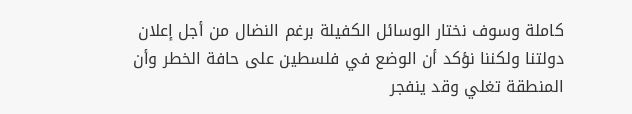كاملة وسوف نختار الوسائل الكفيلة برغم النضال من أجل إعلان دولتنا ولكننا نؤكد أن الوضع في فلسطين على حافة الخطر وأن المنطقة تغلي وقد ينفجر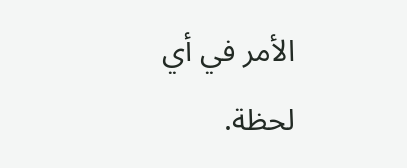الأمر في أي لحظة.